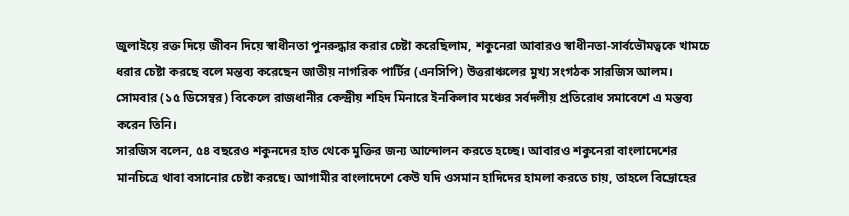জুলাইয়ে রক্ত দিয়ে জীবন দিয়ে স্বাধীনতা পুনরুদ্ধার করার চেষ্টা করেছিলাম, শকুনেরা আবারও স্বাধীনতা-সার্বভৌমত্বকে খামচে ধরার চেষ্টা করছে বলে মন্তব্য করেছেন জাতীয় নাগরিক পার্টির (এনসিপি) উত্তরাঞ্চলের মুখ্য সংগঠক সারজিস আলম। সোমবার (১৫ ডিসেম্বর) বিকেলে রাজধানীর কেন্দ্রীয় শহিদ মিনারে ইনকিলাব মঞ্চের সর্বদলীয় প্রতিরোধ সমাবেশে এ মন্তব্য করেন তিনি।
সারজিস বলেন, ৫৪ বছরেও শকুনদের হাত থেকে মুক্তির জন্য আন্দোলন করতে হচ্ছে। আবারও শকুনেরা বাংলাদেশের মানচিত্রে থাবা বসানোর চেষ্টা করছে। আগামীর বাংলাদেশে কেউ যদি ওসমান হাদিদের হামলা করতে চায়, তাহলে বিদ্রোহের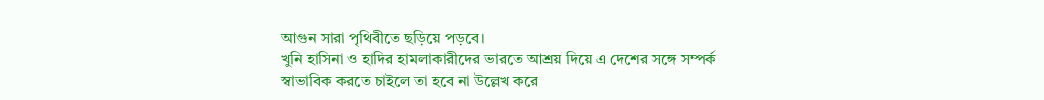আগুন সারা পৃথিবীতে ছড়িয়ে পড়বে।
খুনি হাসিনা ও হাদির হামলাকারীদের ভারতে আশ্রয় দিয়ে এ দেশের সঙ্গে সম্পর্ক স্বাভাবিক করতে চাইলে তা হবে না উল্লেখ করে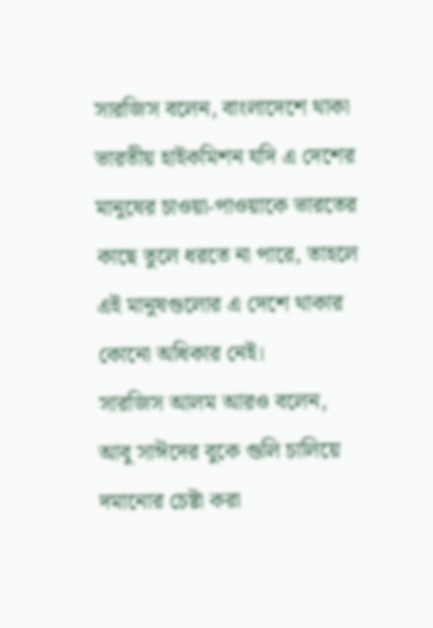সারজিস বলেন, বাংলাদেশে থাকা ভারতীয় হাইকমিশন যদি এ দেশের মানুষের চাওয়া-পাওয়াকে ভারতের কাছে তুলে ধরতে না পারে, তাহলে এই মানুষগুলোর এ দেশে থাকার কোনো অধিকার নেই।
সারজিস আলম আরও বলেন, আবু সাঈদের বুকে গুলি চালিয়ে দমানোর চেষ্টা করা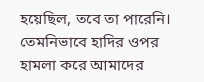হয়েছিল, তবে তা পারেনি। তেমনিভাবে হাদির ওপর হামলা করে আমাদের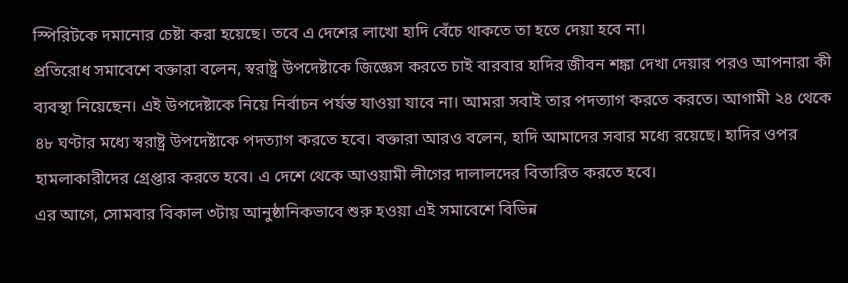স্পিরিটকে দমানোর চেষ্টা করা হয়েছে। তবে এ দেশের লাখো হাদি বেঁচে থাকতে তা হতে দেয়া হবে না।
প্রতিরোধ সমাবেশে বক্তারা বলেন, স্বরাষ্ট্র উপদেষ্টাকে জিজ্ঞেস করতে চাই বারবার হাদির জীবন শঙ্কা দেখা দেয়ার পরও আপনারা কী ব্যবস্থা নিয়েছেন। এই উপদেষ্টাকে নিয়ে নির্বাচন পর্যন্ত যাওয়া যাবে না। আমরা সবাই তার পদত্যাগ করতে করতে। আগামী ২৪ থেকে ৪৮ ঘণ্টার মধ্যে স্বরাষ্ট্র উপদেষ্টাকে পদত্যাগ করতে হবে। বক্তারা আরও বলেন, হাদি আমাদের সবার মধ্যে রয়েছে। হাদির ওপর হামলাকারীদের গ্রেপ্তার করতে হবে। এ দেশে থেকে আওয়ামী লীগের দালালদের বিতারিত করতে হবে।
এর আগে, সোমবার বিকাল ৩টায় আনুষ্ঠানিকভাবে শুরু হওয়া এই সমাবেশে বিভিন্ন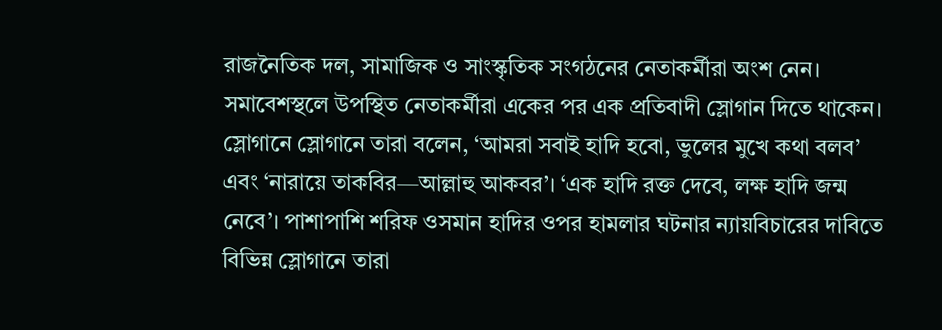রাজনৈতিক দল, সামাজিক ও সাংস্কৃতিক সংগঠনের নেতাকর্মীরা অংশ নেন। সমাবেশস্থলে উপস্থিত নেতাকর্মীরা একের পর এক প্রতিবাদী স্লোগান দিতে থাকেন। স্লোগানে স্লোগানে তারা বলেন, ‘আমরা সবাই হাদি হবো, ভুলের মুখে কথা বলব’ এবং ‘নারায়ে তাকবির—আল্লাহু আকবর’। ‘এক হাদি রক্ত দেবে, লক্ষ হাদি জন্ম নেবে’। পাশাপাশি শরিফ ওসমান হাদির ওপর হামলার ঘটনার ন্যায়বিচারের দাবিতে বিভিন্ন স্লোগানে তারা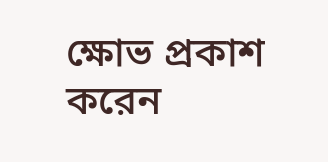ক্ষোভ প্রকাশ করেন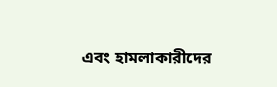এবং হামলাকারীদের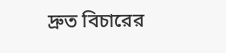দ্রুত বিচারের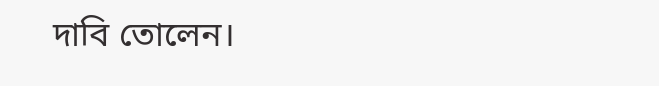দাবি তোলেন।